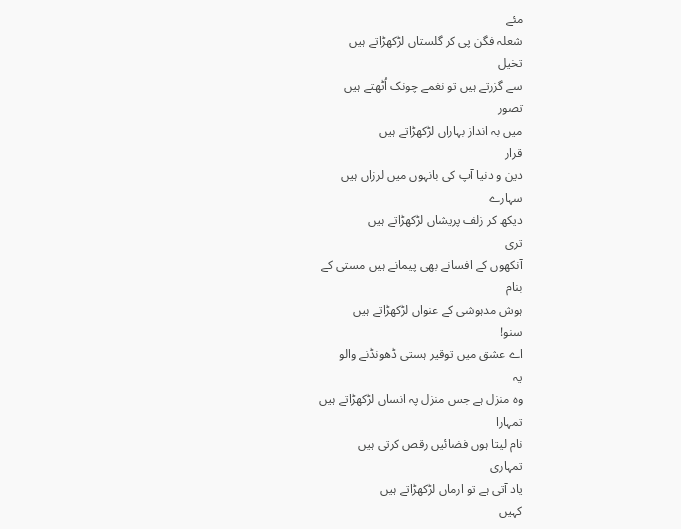مئے
شعلہ فگن پی کر گلستاں لڑکھڑاتے ہیں
تخیل
سے گزرتے ہیں تو نغمے چونک اُٹھتے ہیں
تصور
میں بہ انداز بہاراں لڑکھڑاتے ہیں
قرار
دین و دنیا آپ کی بانہوں میں لرزاں ہیں
سہارے
دیکھ کر زلف پریشاں لڑکھڑاتے ہیں
تری
آنکھوں کے افسانے بھی پیمانے ہیں مستی کے
بنام
ہوش مدہوشی کے عنواں لڑکھڑاتے ہیں
سنو!
اے عشق میں توقیر ہستی ڈھونڈنے والو
یہ
وہ منزل ہے جس منزل پہ انساں لڑکھڑاتے ہیں
تمہارا
نام لیتا ہوں فضائیں رقص کرتی ہیں
تمہاری
یاد آتی ہے تو ارماں لڑکھڑاتے ہیں
کہیں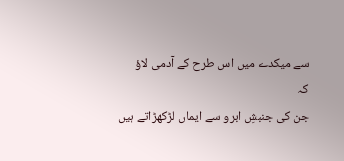سے میکدے میں اس طرح کے آدمی لاؤ
کہ
جن کی جنبشِ ابرو سے ایماں لڑکھڑاتے ہیں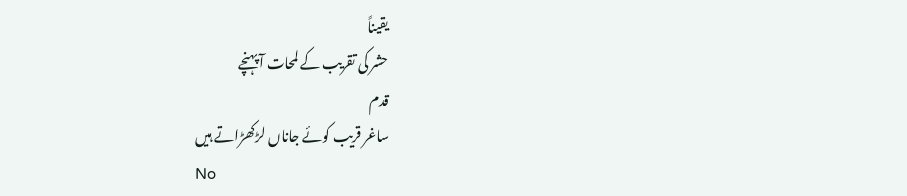یقیناً
حشر کی تقریب کے لمحات آ پہنچے
قدم
ساغر قریب کوئے جاناں لڑکھڑاتے ہیں
No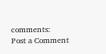comments:
Post a Comment